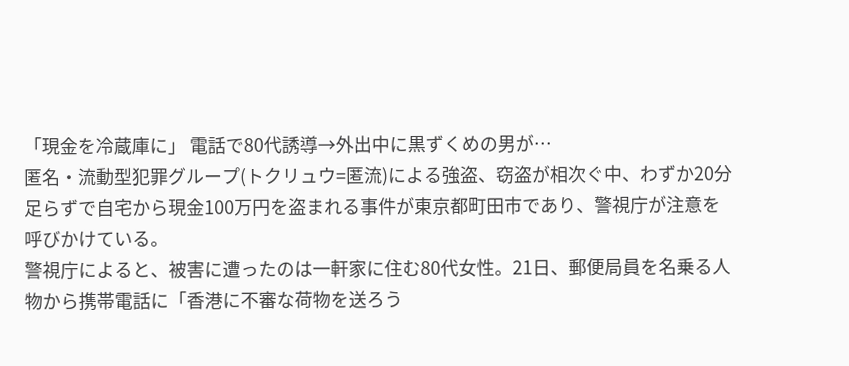「現金を冷蔵庫に」 電話で80代誘導→外出中に黒ずくめの男が…
匿名・流動型犯罪グループ(トクリュウ=匿流)による強盗、窃盗が相次ぐ中、わずか20分足らずで自宅から現金100万円を盗まれる事件が東京都町田市であり、警視庁が注意を呼びかけている。
警視庁によると、被害に遭ったのは一軒家に住む80代女性。21日、郵便局員を名乗る人物から携帯電話に「香港に不審な荷物を送ろう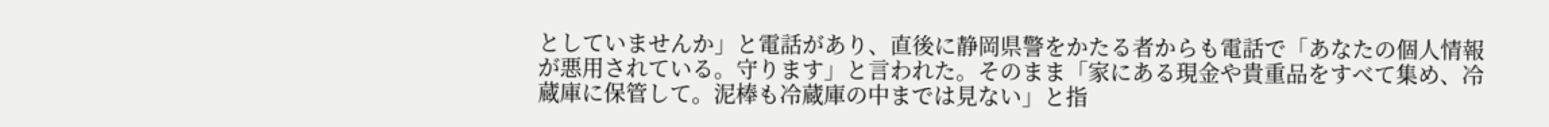としていませんか」と電話があり、直後に静岡県警をかたる者からも電話で「あなたの個人情報が悪用されている。守ります」と言われた。そのまま「家にある現金や貴重品をすべて集め、冷蔵庫に保管して。泥棒も冷蔵庫の中までは見ない」と指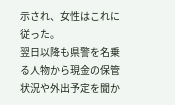示され、女性はこれに従った。
翌日以降も県警を名乗る人物から現金の保管状況や外出予定を聞か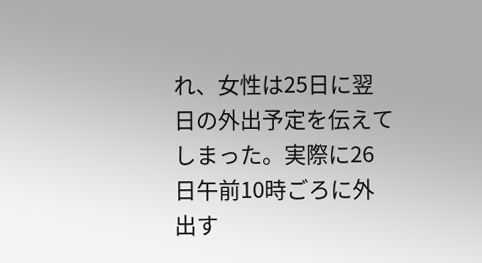れ、女性は25日に翌日の外出予定を伝えてしまった。実際に26日午前10時ごろに外出す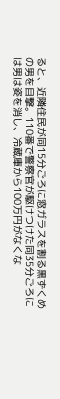ると、近隣住民が同15分ごろに窓ガラスを割る黒ずくめの男を目撃。110番で警察官が駆けつけた同35分ごろには男は姿を消し、冷蔵庫から100万円がなくな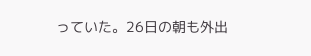っていた。26日の朝も外出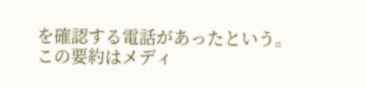を確認する電話があったという。
この要約はメディ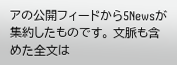アの公開フィードから5Newsが集約したものです。 文脈も含めた全文は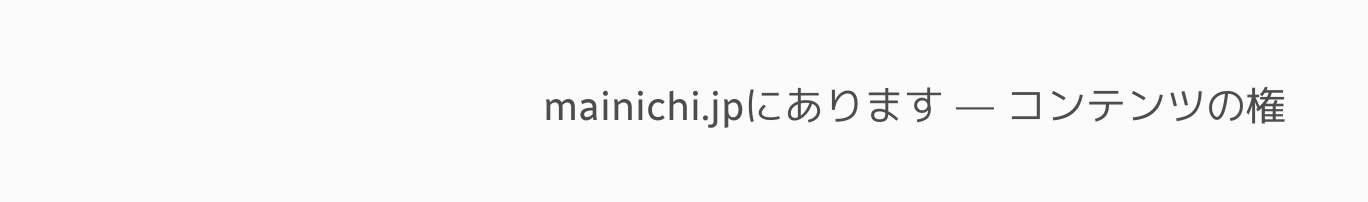mainichi.jpにあります — コンテンツの権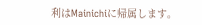利はMainichiに帰属します。